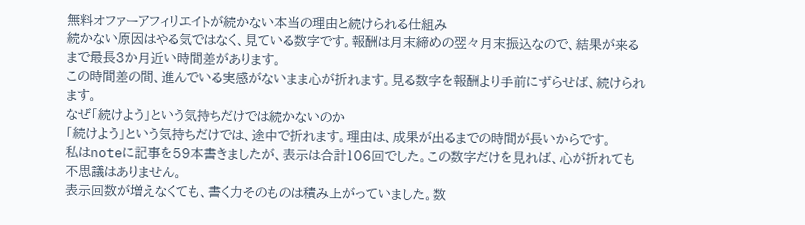無料オファーアフィリエイトが続かない本当の理由と続けられる仕組み
続かない原因はやる気ではなく、見ている数字です。報酬は月末締めの翌々月末振込なので、結果が来るまで最長3か月近い時間差があります。
この時間差の間、進んでいる実感がないまま心が折れます。見る数字を報酬より手前にずらせば、続けられます。
なぜ「続けよう」という気持ちだけでは続かないのか
「続けよう」という気持ちだけでは、途中で折れます。理由は、成果が出るまでの時間が長いからです。
私はnoteに記事を59本書きましたが、表示は合計106回でした。この数字だけを見れば、心が折れても不思議はありません。
表示回数が増えなくても、書く力そのものは積み上がっていました。数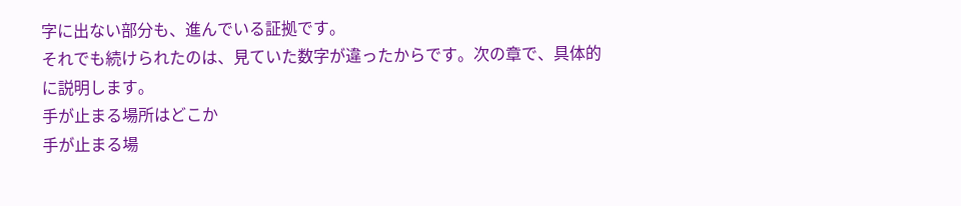字に出ない部分も、進んでいる証拠です。
それでも続けられたのは、見ていた数字が違ったからです。次の章で、具体的に説明します。
手が止まる場所はどこか
手が止まる場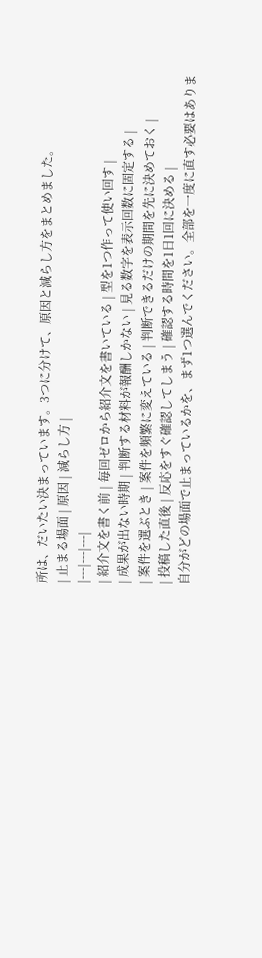所は、だいたい決まっています。3つに分けて、原因と減らし方をまとめました。
| 止まる場面 | 原因 | 減らし方 |
|---|---|---|
| 紹介文を書く前 | 毎回ゼロから紹介文を書いている | 型を1つ作って使い回す |
| 成果が出ない時期 | 判断する材料が報酬しかない | 見る数字を表示回数に固定する |
| 案件を選ぶとき | 案件を頻繁に変えている | 判断できるだけの期間を先に決めておく |
| 投稿した直後 | 反応をすぐ確認してしまう | 確認する時間を1日1回に決める |
自分がどの場面で止まっているかを、まず1つ選んでください。全部を一度に直す必要はありま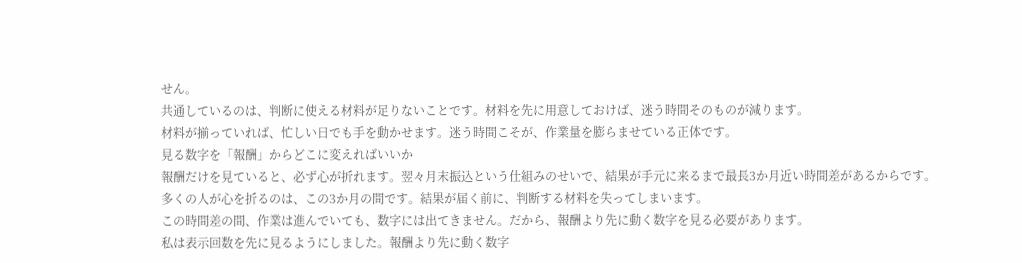せん。
共通しているのは、判断に使える材料が足りないことです。材料を先に用意しておけば、迷う時間そのものが減ります。
材料が揃っていれば、忙しい日でも手を動かせます。迷う時間こそが、作業量を膨らませている正体です。
見る数字を「報酬」からどこに変えればいいか
報酬だけを見ていると、必ず心が折れます。翌々月末振込という仕組みのせいで、結果が手元に来るまで最長3か月近い時間差があるからです。
多くの人が心を折るのは、この3か月の間です。結果が届く前に、判断する材料を失ってしまいます。
この時間差の間、作業は進んでいても、数字には出てきません。だから、報酬より先に動く数字を見る必要があります。
私は表示回数を先に見るようにしました。報酬より先に動く数字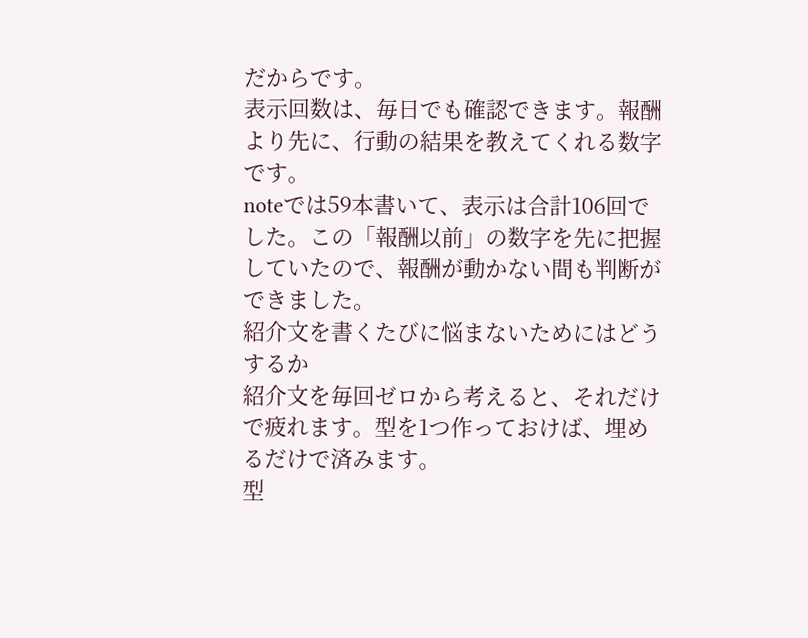だからです。
表示回数は、毎日でも確認できます。報酬より先に、行動の結果を教えてくれる数字です。
noteでは59本書いて、表示は合計106回でした。この「報酬以前」の数字を先に把握していたので、報酬が動かない間も判断ができました。
紹介文を書くたびに悩まないためにはどうするか
紹介文を毎回ゼロから考えると、それだけで疲れます。型を1つ作っておけば、埋めるだけで済みます。
型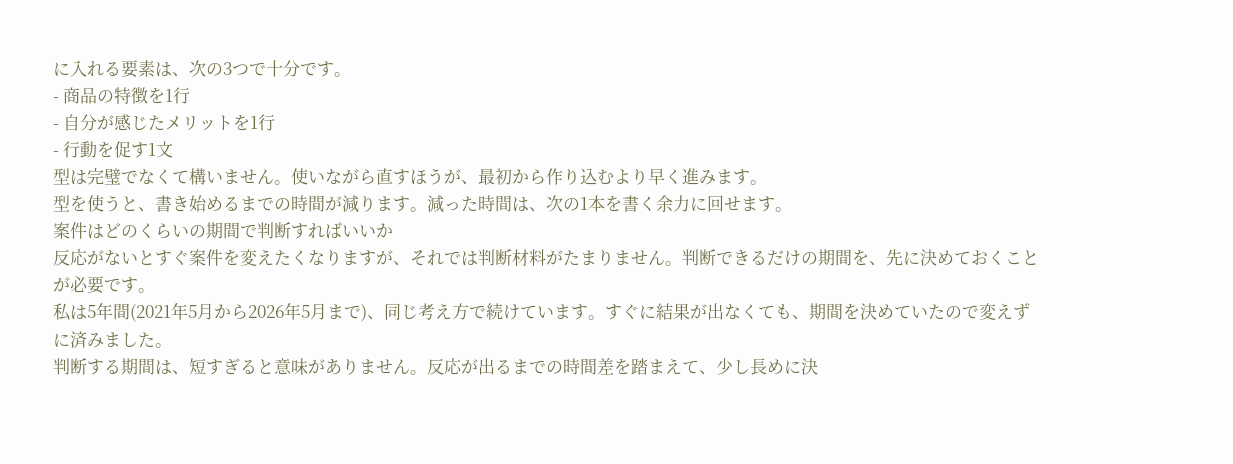に入れる要素は、次の3つで十分です。
- 商品の特徴を1行
- 自分が感じたメリットを1行
- 行動を促す1文
型は完璧でなくて構いません。使いながら直すほうが、最初から作り込むより早く進みます。
型を使うと、書き始めるまでの時間が減ります。減った時間は、次の1本を書く余力に回せます。
案件はどのくらいの期間で判断すればいいか
反応がないとすぐ案件を変えたくなりますが、それでは判断材料がたまりません。判断できるだけの期間を、先に決めておくことが必要です。
私は5年間(2021年5月から2026年5月まで)、同じ考え方で続けています。すぐに結果が出なくても、期間を決めていたので変えずに済みました。
判断する期間は、短すぎると意味がありません。反応が出るまでの時間差を踏まえて、少し長めに決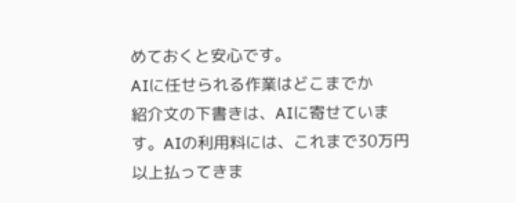めておくと安心です。
AIに任せられる作業はどこまでか
紹介文の下書きは、AIに寄せています。AIの利用料には、これまで30万円以上払ってきま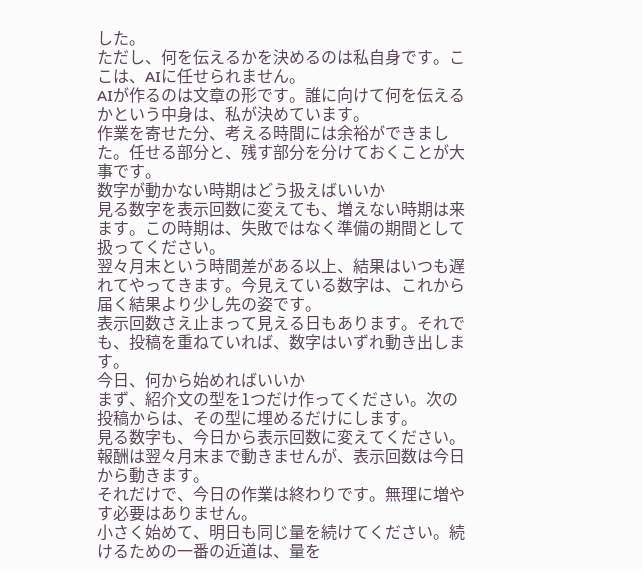した。
ただし、何を伝えるかを決めるのは私自身です。ここは、AIに任せられません。
AIが作るのは文章の形です。誰に向けて何を伝えるかという中身は、私が決めています。
作業を寄せた分、考える時間には余裕ができました。任せる部分と、残す部分を分けておくことが大事です。
数字が動かない時期はどう扱えばいいか
見る数字を表示回数に変えても、増えない時期は来ます。この時期は、失敗ではなく準備の期間として扱ってください。
翌々月末という時間差がある以上、結果はいつも遅れてやってきます。今見えている数字は、これから届く結果より少し先の姿です。
表示回数さえ止まって見える日もあります。それでも、投稿を重ねていれば、数字はいずれ動き出します。
今日、何から始めればいいか
まず、紹介文の型を1つだけ作ってください。次の投稿からは、その型に埋めるだけにします。
見る数字も、今日から表示回数に変えてください。報酬は翌々月末まで動きませんが、表示回数は今日から動きます。
それだけで、今日の作業は終わりです。無理に増やす必要はありません。
小さく始めて、明日も同じ量を続けてください。続けるための一番の近道は、量を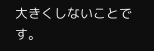大きくしないことです。